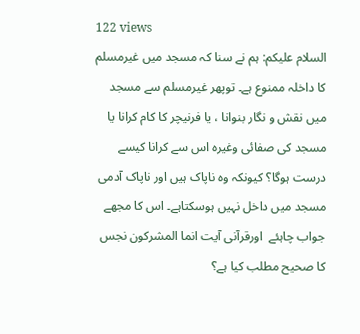122 views
السلام علیکم: ہم نے سنا کہ مسجد میں غیرمسلم کا داخلہ ممنوع ہے۔ توپھر غیرمسلم سے مسجد میں نقش و نگار بنوانا ، یا فرنیچر کا کام کرانا یا مسجد کی صفائی وغیرہ اس سے کرانا کیسے درست ہوگا؟ کیونکہ وہ ناپاک ہیں اور ناپاک آدمی مسجد میں داخل نہیں ہوسکتاہے۔ اس کا مجھے جواب چاہئے  اورقرآنی آیت انما المشرکون نجس کا صحیح مطلب کیا ہے؟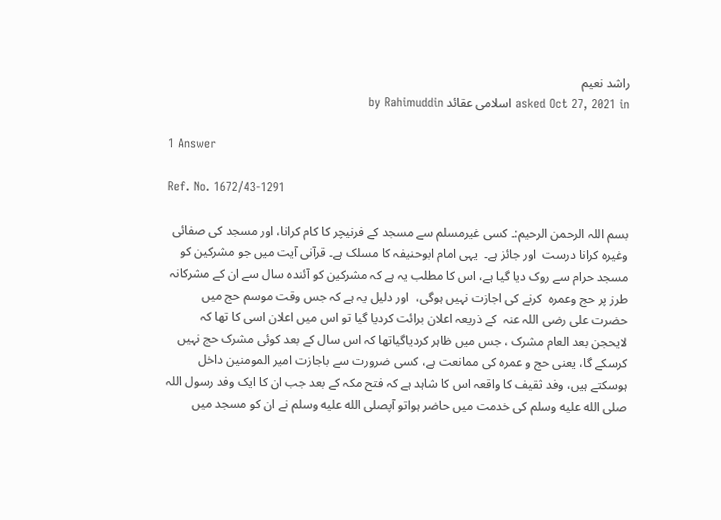راشد نعیم
asked Oct 27, 2021 in اسلامی عقائد by Rahimuddin

1 Answer

Ref. No. 1672/43-1291

بسم اللہ الرحمن الرحیم:۔ کسی غیرمسلم سے مسجد کے فرنیچر کا کام کرانا، اور مسجد کی صفائی وغیرہ کرانا درست  اور جائز ہے۔  یہی امام ابوحنیفہ کا مسلک ہے۔ قرآنی آیت میں جو مشرکین کو مسجد حرام سے روک دیا گیا ہے، اس کا مطلب یہ ہے کہ مشرکین کو آئندہ سال سے ان کے مشرکانہ طرز پر حج وعمرہ  کرنے کی اجازت نہیں ہوگی،  اور دلیل یہ ہے کہ جس وقت موسم حج میں حضرت علی رضی اللہ عنہ  کے ذریعہ اعلان برائت کردیا گیا تو اس میں اعلان اسی کا تھا کہ لایحجن بعد العام مشرک ، جس میں ظاہر کردیاگیاتھا کہ اس سال کے بعد کوئی مشرک حج نہیں کرسکے گا، یعنی حج و عمرہ کی ممانعت ہے، کسی ضرورت سے باجازت امیر المومنین داخل ہوسکتے ہیں، وفد ثقیف کا واقعہ اس کا شاہد ہے کہ فتح مکہ کے بعد جب ان کا ایک وفد رسول اللہ صلى الله عليه وسلم کی خدمت میں حاضر ہواتو آپصلى الله عليه وسلم نے ان کو مسجد میں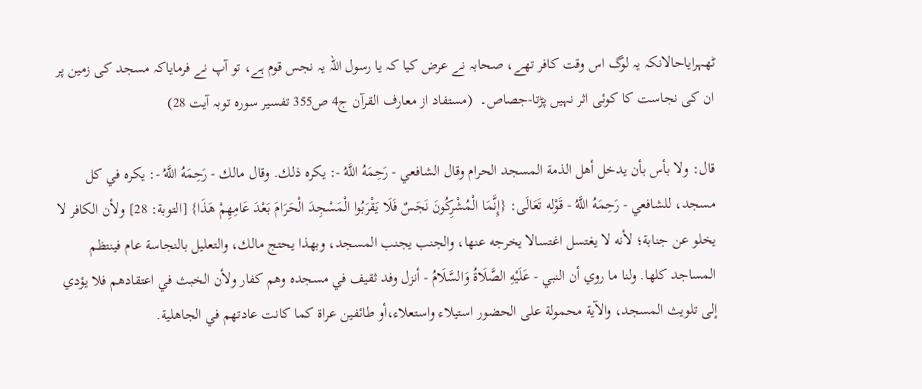ٹھہرایاحالانکہ یہ لوگ اس وقت کافر تھے، صحابہ نے عرض کیا کہ یا رسول اللہ یہ نجس قوم ہے، تو آپ نے فرمایاکہ مسجد کی زمین پر ان کی نجاست کا کوئی اثر نہیں پڑتا-جصاص۔  (مستفاد از معارف القرآن ج4 ص355 تفسیر سورہ توبہ آیت 28)

قال: ولا بأس بأن يدخل أهل الذمة المسجد الحرام وقال الشافعي - رَحِمَهُ اللَّهُ -: يكره ذلك. وقال مالك - رَحِمَهُ اللَّهُ -: يكره في كل مسجد، للشافعي - رَحِمَهُ اللَّهُ - قَوْله تَعَالَى: {إِنَّمَا الْمُشْرِكُونَ نَجَسٌ فَلَا يَقْرَبُوا الْمَسْجِدَ الْحَرَامَ بَعْدَ عَامِهِمْ هَذَا} [التوبة: 28] ولأن الكافر لا يخلو عن جنابة؛ لأنه لا يغتسل اغتسالا يخرجه عنها، والجنب يجنب المسجد، وبهذا يحتج مالك، والتعليل بالنجاسة عام فينتظم المساجد كلها. ولنا ما روي أن النبي - عَلَيْهِ الصَّلَاةُ وَالسَّلَامُ - أنزل وفد ثقيف في مسجده وهم كفار ولأن الخبث في اعتقادهم فلا يؤدي إلى تلويث المسجد، والآية محمولة على الحضور استيلاء واستعلاء،أو طائفين عراة كما كانت عادتهم في الجاهلية.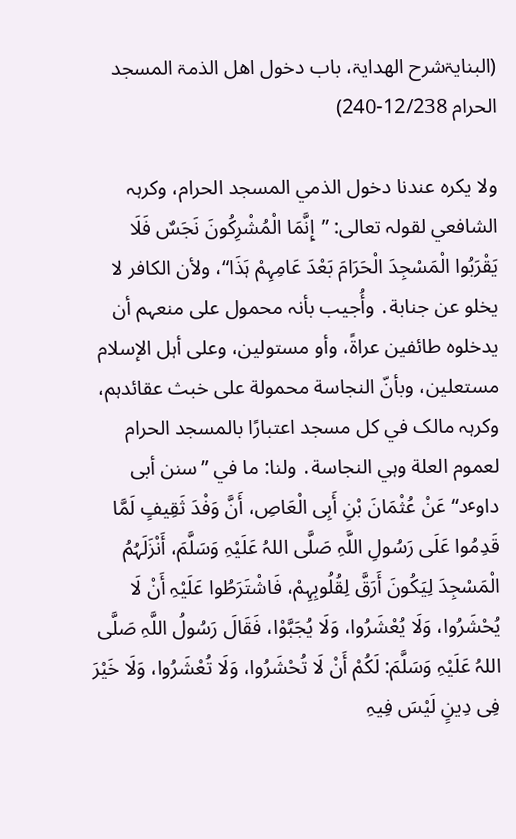(البنایۃشرح الھدایۃ، باب دخول اھل الذمۃ المسجد الحرام 12/238-240)

ولا یکرہ عندنا دخول الذمي المسجد الحرام، وکرہہ الشافعي لقولہ تعالی: ”إِنَّمَا الْمُشْرِکُونَ نَجَسٌ فَلَا یَقْرَبُوا الْمَسْجِدَ الْحَرَامَ بَعْدَ عَامِہِمْ ہَذَا“، ولأن الکافر لا یخلو عن جنابة․ وأُجیب بأنہ محمول علی منعہم أن یدخلوہ طائفین عراةً، وأو مستولین، وعلی أہل الإسلام مستعلین، وبأنّ النجاسة محمولة علی خبث عقائدہم، وکرہہ مالک في کل مسجد اعتبارًا بالمسجد الحرام لعموم العلة وہي النجاسة․ ولنا: ما في ”سنن أبی داوٴد“ عَنْ عُثْمَانَ بْنِ أَبِی الْعَاصِ، أَنَّ وَفْدَ ثَقِیفٍ لَمَّا قَدِمُوا عَلَی رَسُولِ اللَّہِ صَلَّی اللہُ عَلَیْہِ وَسَلَّمَ، أَنْزَلَہُمُ الْمَسْجِدَ لِیَکُونَ أَرَقَّ لِقُلُوبِہِمْ، فَاشْتَرَطُوا عَلَیْہِ أَنْ لَا یُحْشَرُوا، وَلَا یُعْشَرُوا، وَلَا یُجَبَّوْا، فَقَالَ رَسُولُ اللَّہِ صَلَّی اللہُ عَلَیْہِ وَسَلَّمَ: لَکُمْ أَنْ لَا تُحْشَرُوا، وَلَا تُعْشَرُوا، وَلَا خَیْرَ فِی دِینٍ لَیْسَ فِیہِ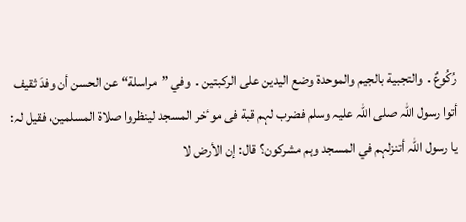رُکُوعٌ․ والتجبیة بالجیم والموحدة وضع الیدین علی الرکبتین․ وفي ”مراسلة“ عن الحسن أن وفدَ ثقیف أتوا رسول اللہ صلی اللہ علیہ وسلم فضرب لہم قبة فی موٴخر المسجد لینظروا صلاة المسلمین، فقیل لہ: یا رسول اللہ أتنزلہم في المسجد وہم مشرکون؟ قال: إن الأرض لا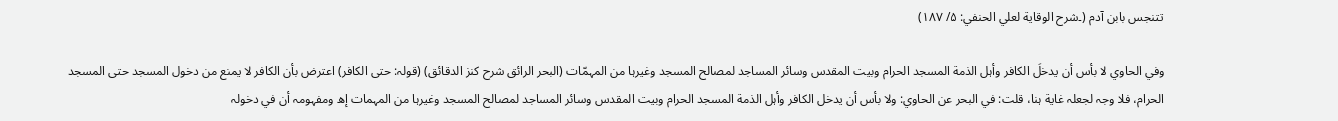تتنجس بابن آدم (۔شرح الوقایة لعلي الحنفي: ۵/ ۱۸۷)

وفي الحاوي لا بأس أن یدخلَ الکافر وأہل الذمة المسجد الحرام وبیت المقدس وسائر المساجد لمصالح المسجد وغیرہا من المہمّات (البحر الرائق شرح کنز الدقائق) (قولہ: حتی الکافر) اعترض بأن الکافر لا یمنع من دخول المسجد حتی المسجد الحرام، فلا وجہ لجعلہ غایة ہنا، قلت: في البحر عن الحاوي: ولا بأس أن یدخل الکافر وأہل الذمة المسجد الحرام وبیت المقدس وسائر المساجد لمصالح المسجد وغیرہا من المہمات إھ ومفہومہ أن في دخولہ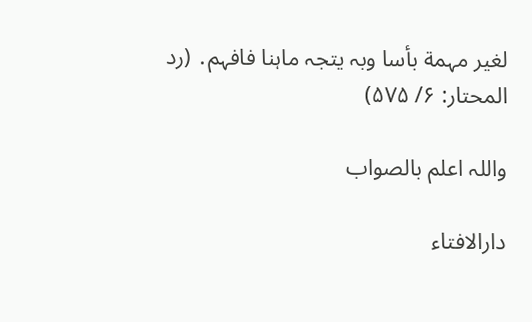لغیر مہمة بأسا وبہ یتجہ ماہنا فافہم․ (رد المحتار: ۶/ ۵۷۵)

واللہ اعلم بالصواب

دارالافتاء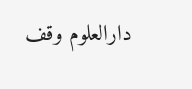دارالعلوم وقف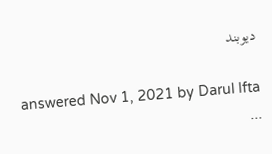دیوبند

answered Nov 1, 2021 by Darul Ifta
...